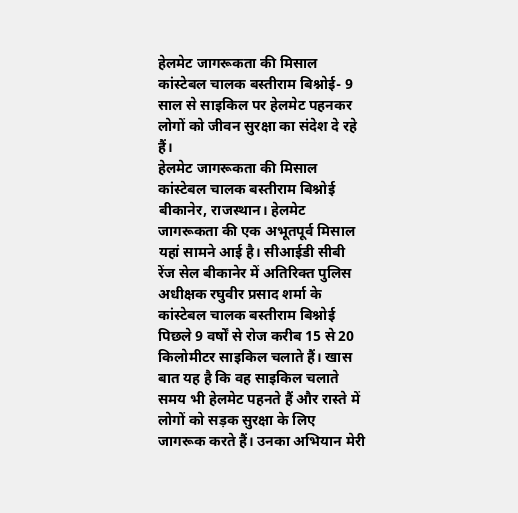हेलमेट जागरूकता की मिसाल कांस्टेबल चालक बस्तीराम बिश्नोई- 9 साल से साइकिल पर हेलमेट पहनकर लोगों को जीवन सुरक्षा का संदेश दे रहे हैं।
हेलमेट जागरूकता की मिसाल कांस्टेबल चालक बस्तीराम बिश्नोई
बीकानेर, राजस्थान। हेलमेट जागरूकता की एक अभूतपूर्व मिसाल यहां सामने आई है। सीआईडी सीबी रेंज सेल बीकानेर में अतिरिक्त पुलिस अधीक्षक रघुवीर प्रसाद शर्मा के कांस्टेबल चालक बस्तीराम बिश्नोई पिछले 9 वर्षों से रोज करीब 15 से 20 किलोमीटर साइकिल चलाते हैं। खास बात यह है कि वह साइकिल चलाते समय भी हेलमेट पहनते हैं और रास्ते में लोगों को सड़क सुरक्षा के लिए जागरूक करते हैं। उनका अभियान मेरी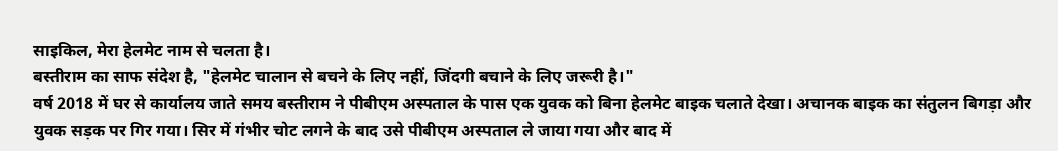साइकिल, मेरा हेलमेट नाम से चलता है।
बस्तीराम का साफ संदेश है, "हेलमेट चालान से बचने के लिए नहीं, जिंदगी बचाने के लिए जरूरी है।"
वर्ष 2018 में घर से कार्यालय जाते समय बस्तीराम ने पीबीएम अस्पताल के पास एक युवक को बिना हेलमेट बाइक चलाते देखा। अचानक बाइक का संतुलन बिगड़ा और युवक सड़क पर गिर गया। सिर में गंभीर चोट लगने के बाद उसे पीबीएम अस्पताल ले जाया गया और बाद में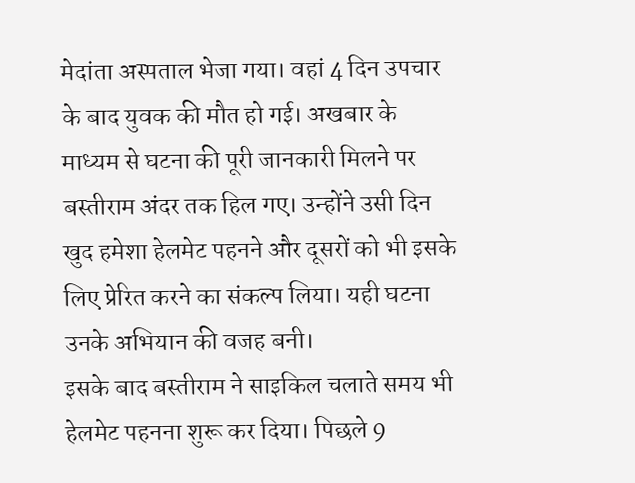मेदांता अस्पताल भेजा गया। वहां 4 दिन उपचार के बाद युवक की मौत हो गई। अखबार के माध्यम से घटना की पूरी जानकारी मिलने पर बस्तीराम अंदर तक हिल गए। उन्होंने उसी दिन खुद हमेशा हेलमेट पहनने और दूसरों को भी इसके लिए प्रेरित करने का संकल्प लिया। यही घटना उनके अभियान की वजह बनी।
इसके बाद बस्तीराम ने साइकिल चलाते समय भी हेलमेट पहनना शुरू कर दिया। पिछले 9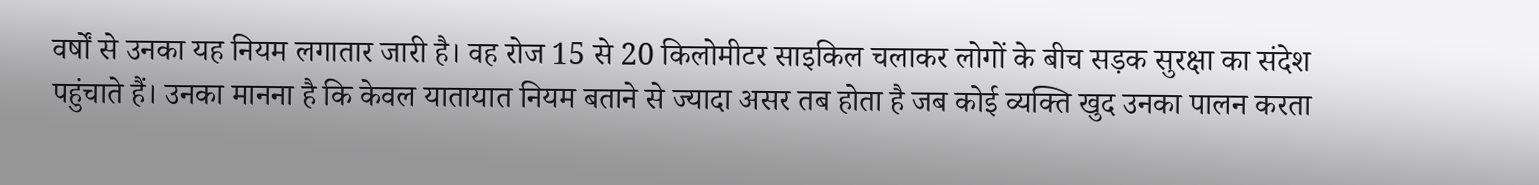वर्षों से उनका यह नियम लगातार जारी है। वह रोज 15 से 20 किलोमीटर साइकिल चलाकर लोगों के बीच सड़क सुरक्षा का संदेश पहुंचाते हैं। उनका मानना है कि केवल यातायात नियम बताने से ज्यादा असर तब होता है जब कोई व्यक्ति खुद उनका पालन करता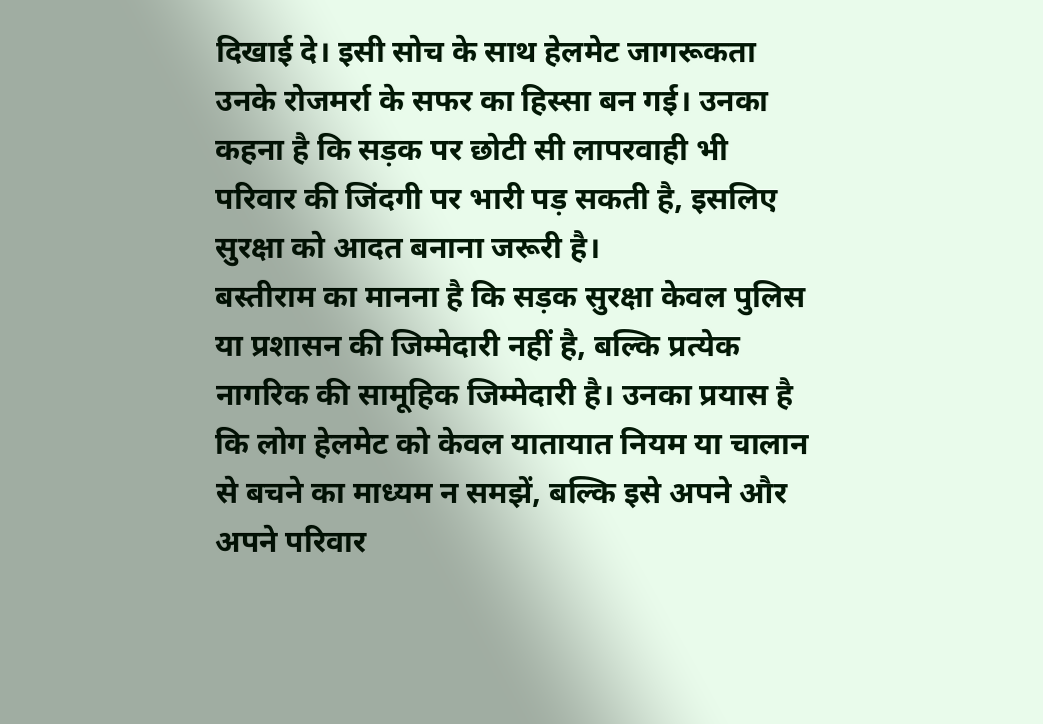दिखाई दे। इसी सोच के साथ हेलमेट जागरूकता उनके रोजमर्रा के सफर का हिस्सा बन गई। उनका कहना है कि सड़क पर छोटी सी लापरवाही भी परिवार की जिंदगी पर भारी पड़ सकती है, इसलिए सुरक्षा को आदत बनाना जरूरी है।
बस्तीराम का मानना है कि सड़क सुरक्षा केवल पुलिस या प्रशासन की जिम्मेदारी नहीं है, बल्कि प्रत्येक नागरिक की सामूहिक जिम्मेदारी है। उनका प्रयास है कि लोग हेलमेट को केवल यातायात नियम या चालान से बचने का माध्यम न समझें, बल्कि इसे अपने और अपने परिवार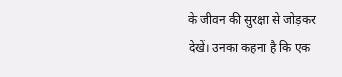के जीवन की सुरक्षा से जोड़कर देखें। उनका कहना है कि एक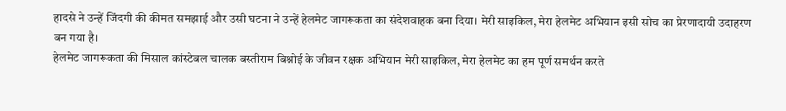हादसे ने उन्हें जिंदगी की कीमत समझाई और उसी घटना ने उन्हें हेलमेट जागरूकता का संदेशवाहक बना दिया। मेरी साइकिल, मेरा हेलमेट अभियान इसी सोच का प्रेरणादायी उदाहरण बन गया है।
हेलमेट जागरूकता की मिसाल कांस्टेबल चालक बस्तीराम बिश्नोई के जीवन रक्षक अभियान मेरी साइकिल, मेरा हेलमेट का हम पूर्ण समर्थन करते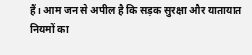हैं। आम जन से अपील है कि सड़क सुरक्षा और यातायात नियमों का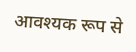आवश्यक रूप से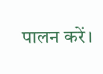पालन करें।